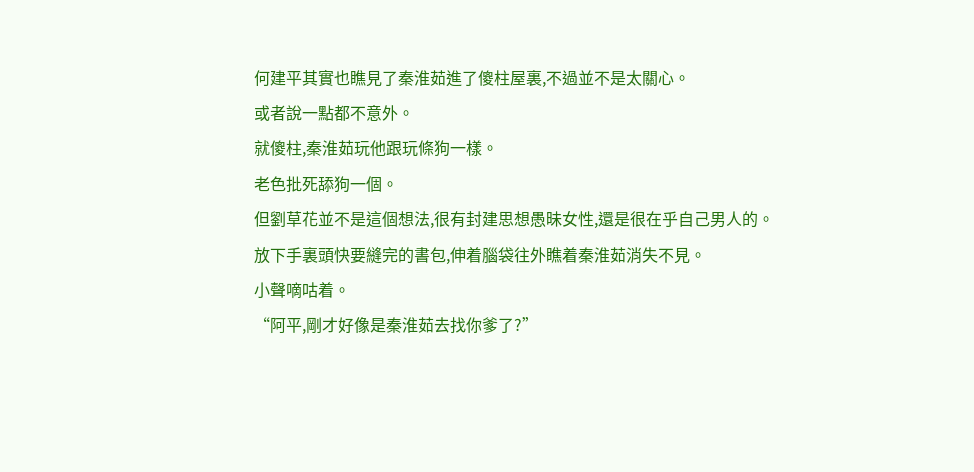何建平其實也瞧見了秦淮茹進了傻柱屋裏,不過並不是太關心。
或者說一點都不意外。
就傻柱,秦淮茹玩他跟玩條狗一樣。
老色批死舔狗一個。
但劉草花並不是這個想法,很有封建思想愚昧女性,還是很在乎自己男人的。
放下手裏頭快要縫完的書包,伸着腦袋往外瞧着秦淮茹消失不見。
小聲嘀咕着。
“阿平,剛才好像是秦淮茹去找你爹了?”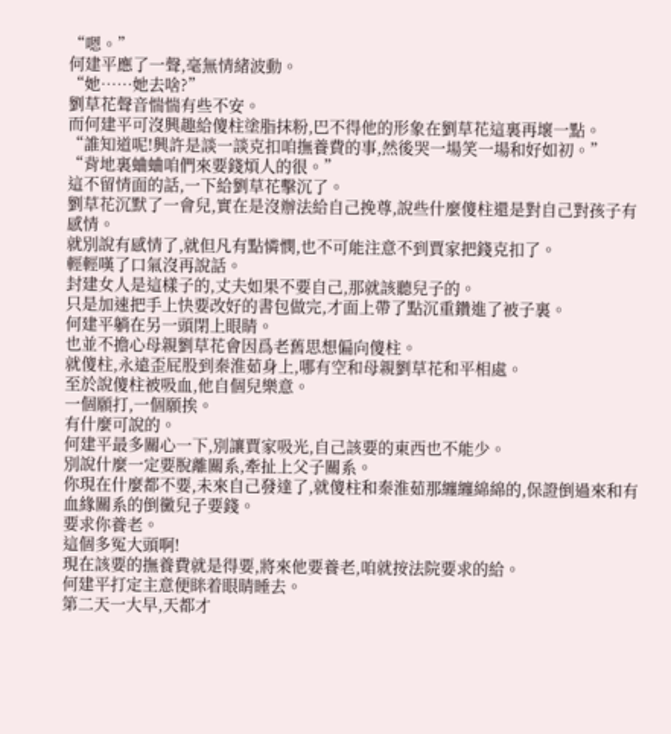“嗯。”
何建平應了一聲,毫無情緒波動。
“她……她去啥?”
劉草花聲音惴惴有些不安。
而何建平可沒興趣給傻柱塗脂抹粉,巴不得他的形象在劉草花這裏再壞一點。
“誰知道呢!興許是談一談克扣咱撫養費的事,然後哭一場笑一場和好如初。”
“背地裏蛐蛐咱們來要錢煩人的很。”
這不留情面的話,一下給劉草花擊沉了。
劉草花沉默了一會兒,實在是沒辦法給自己挽尊,說些什麼傻柱還是對自己對孩子有感情。
就別說有感情了,就但凡有點憐憫,也不可能注意不到賈家把錢克扣了。
輕輕嘆了口氣沒再說話。
封建女人是這樣子的,丈夫如果不要自己,那就該聽兒子的。
只是加速把手上快要改好的書包做完,才面上帶了點沉重鑽進了被子裏。
何建平躺在另一頭閉上眼睛。
也並不擔心母親劉草花會因爲老舊思想偏向傻柱。
就傻柱,永遠歪屁股到秦淮茹身上,哪有空和母親劉草花和平相處。
至於說傻柱被吸血,他自個兒樂意。
一個願打,一個願挨。
有什麼可說的。
何建平最多關心一下,別讓賈家吸光,自己該要的東西也不能少。
別說什麼一定要脫離關系,牽扯上父子關系。
你現在什麼都不要,未來自己發達了,就傻柱和秦淮茹那纏纏綿綿的,保證倒過來和有血緣關系的倒黴兒子要錢。
要求你養老。
這個多冤大頭啊!
現在該要的撫養費就是得要,將來他要養老,咱就按法院要求的給。
何建平打定主意便眯着眼睛睡去。
第二天一大早,天都才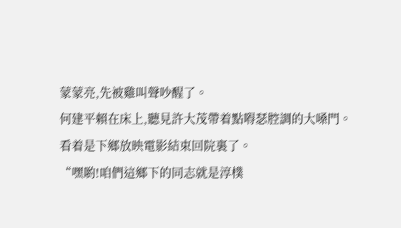蒙蒙亮,先被雞叫聲吵醒了。
何建平賴在床上,聽見許大茂帶着點嘚瑟腔調的大嗓門。
看着是下鄉放映電影結束回院裏了。
“嘿喲!咱們這鄉下的同志就是淳樸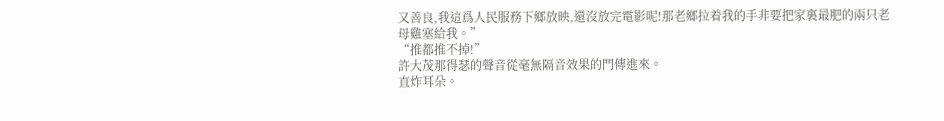又善良,我這爲人民服務下鄉放映,還沒放完電影呢!那老鄉拉着我的手非要把家裏最肥的兩只老母雞塞給我。”
“推都推不掉!”
許大茂那得瑟的聲音從毫無隔音效果的門傳進來。
直炸耳朵。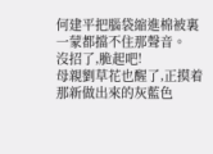何建平把腦袋縮進棉被裏一蒙都擋不住那聲音。
沒招了,脆起吧!
母親劉草花也醒了,正摸着那新做出來的灰藍色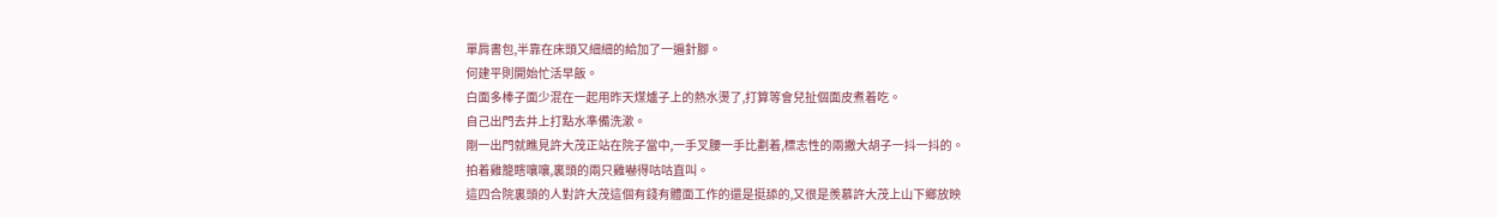單肩書包,半靠在床頭又細細的給加了一遍針腳。
何建平則開始忙活早飯。
白面多棒子面少混在一起用昨天煤爐子上的熱水燙了,打算等會兒扯個面皮煮着吃。
自己出門去井上打點水準備洗漱。
剛一出門就瞧見許大茂正站在院子當中,一手叉腰一手比劃着,標志性的兩撇大胡子一抖一抖的。
拍着雞籠瞎嚷嚷,裏頭的兩只雞嚇得咕咕直叫。
這四合院裏頭的人對許大茂這個有錢有體面工作的還是挺舔的,又很是羨慕許大茂上山下鄉放映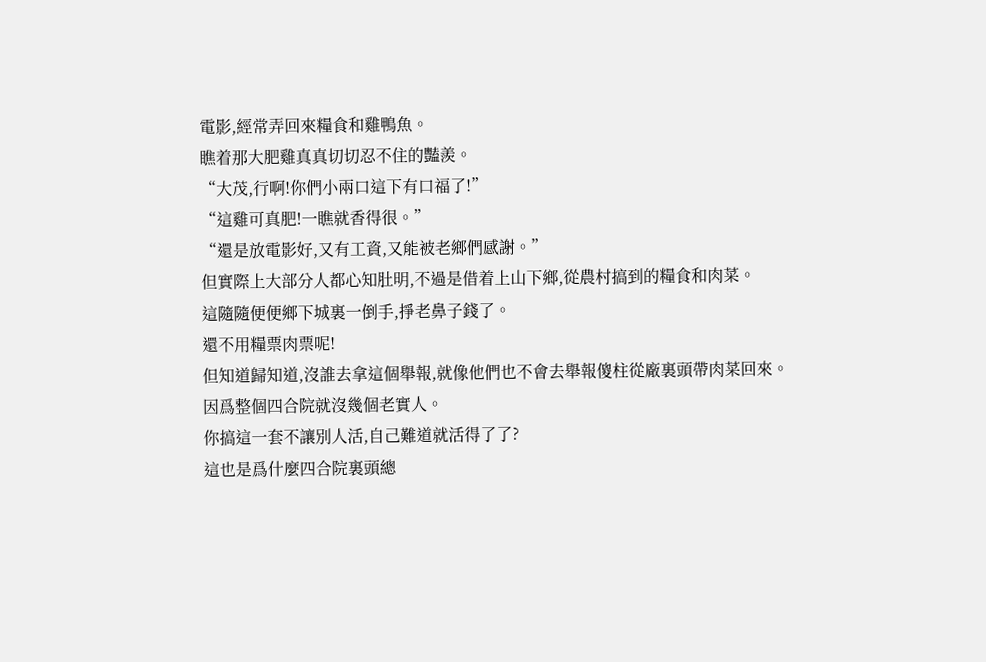電影,經常弄回來糧食和雞鴨魚。
瞧着那大肥雞真真切切忍不住的豔羨。
“大茂,行啊!你們小兩口這下有口福了!”
“這雞可真肥!一瞧就香得很。”
“還是放電影好,又有工資,又能被老鄉們感謝。”
但實際上大部分人都心知肚明,不過是借着上山下鄉,從農村搞到的糧食和肉菜。
這隨隨便便鄉下城裏一倒手,掙老鼻子錢了。
還不用糧票肉票呢!
但知道歸知道,沒誰去拿這個舉報,就像他們也不會去舉報傻柱從廠裏頭帶肉菜回來。
因爲整個四合院就沒幾個老實人。
你搞這一套不讓別人活,自己難道就活得了了?
這也是爲什麼四合院裏頭總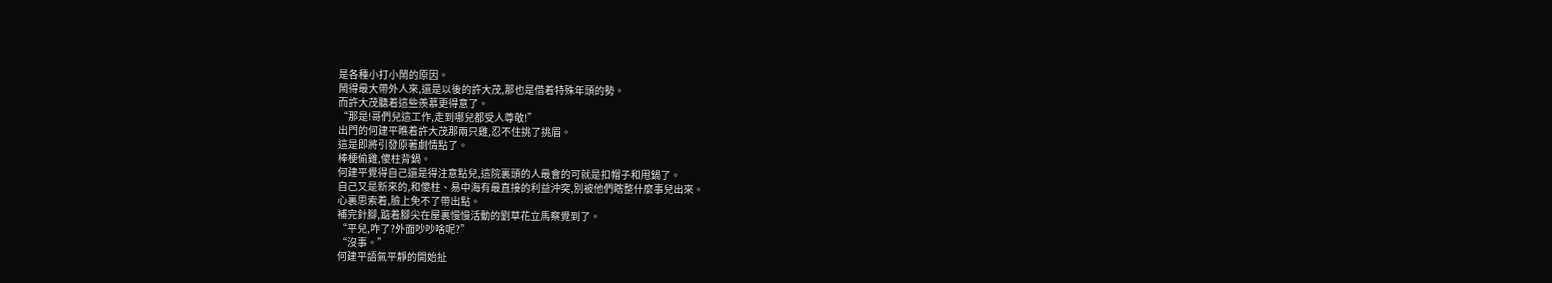是各種小打小鬧的原因。
鬧得最大帶外人來,還是以後的許大茂,那也是借着特殊年頭的勢。
而許大茂聽着這些羨慕更得意了。
“那是!哥們兒這工作,走到哪兒都受人尊敬!”
出門的何建平瞧着許大茂那兩只雞,忍不住挑了挑眉。
這是即將引發原著劇情點了。
棒梗偷雞,傻柱背鍋。
何建平覺得自己還是得注意點兒,這院裏頭的人最會的可就是扣帽子和甩鍋了。
自己又是新來的,和傻柱、易中海有最直接的利益沖突,別被他們瞎整什麼事兒出來。
心裏思索着,臉上免不了帶出點。
補完針腳,踮着腳尖在屋裏慢慢活動的劉草花立馬察覺到了。
“平兒,咋了?外面吵吵啥呢?”
“沒事。”
何建平語氣平靜的開始扯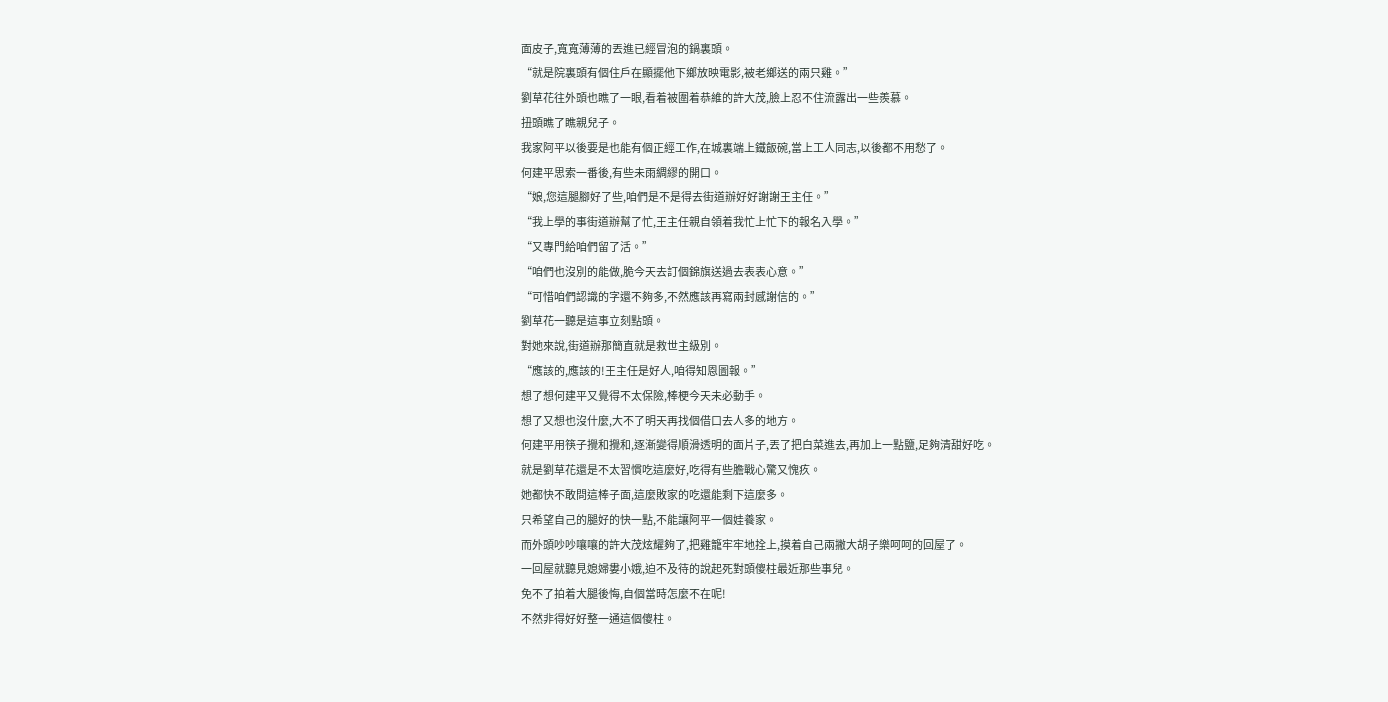面皮子,寬寬薄薄的丟進已經冒泡的鍋裏頭。
“就是院裏頭有個住戶在顯擺他下鄉放映電影,被老鄉送的兩只雞。”
劉草花往外頭也瞧了一眼,看着被圍着恭維的許大茂,臉上忍不住流露出一些羨慕。
扭頭瞧了瞧親兒子。
我家阿平以後要是也能有個正經工作,在城裏端上鐵飯碗,當上工人同志,以後都不用愁了。
何建平思索一番後,有些未雨綢繆的開口。
“娘,您這腿腳好了些,咱們是不是得去街道辦好好謝謝王主任。”
“我上學的事街道辦幫了忙,王主任親自領着我忙上忙下的報名入學。”
“又專門給咱們留了活。”
“咱們也沒別的能做,脆今天去訂個錦旗送過去表表心意。”
“可惜咱們認識的字還不夠多,不然應該再寫兩封感謝信的。”
劉草花一聽是這事立刻點頭。
對她來說,街道辦那簡直就是救世主級別。
“應該的,應該的!王主任是好人,咱得知恩圖報。”
想了想何建平又覺得不太保險,棒梗今天未必動手。
想了又想也沒什麼,大不了明天再找個借口去人多的地方。
何建平用筷子攪和攪和,逐漸變得順滑透明的面片子,丟了把白菜進去,再加上一點鹽,足夠清甜好吃。
就是劉草花還是不太習慣吃這麼好,吃得有些膽戰心驚又愧疚。
她都快不敢問這棒子面,這麼敗家的吃還能剩下這麼多。
只希望自己的腿好的快一點,不能讓阿平一個娃養家。
而外頭吵吵嚷嚷的許大茂炫耀夠了,把雞籠牢牢地拴上,摸着自己兩撇大胡子樂呵呵的回屋了。
一回屋就聽見媳婦婁小娥,迫不及待的說起死對頭傻柱最近那些事兒。
免不了拍着大腿後悔,自個當時怎麼不在呢!
不然非得好好整一通這個傻柱。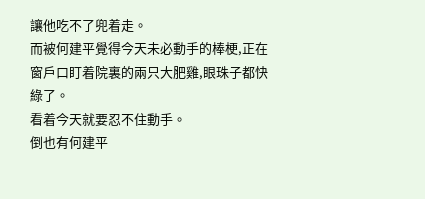讓他吃不了兜着走。
而被何建平覺得今天未必動手的棒梗,正在窗戶口盯着院裏的兩只大肥雞,眼珠子都快綠了。
看着今天就要忍不住動手。
倒也有何建平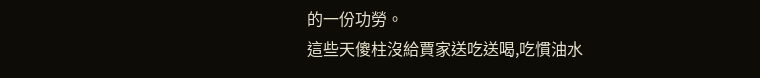的一份功勞。
這些天傻柱沒給賈家送吃送喝,吃慣油水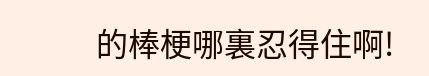的棒梗哪裏忍得住啊!